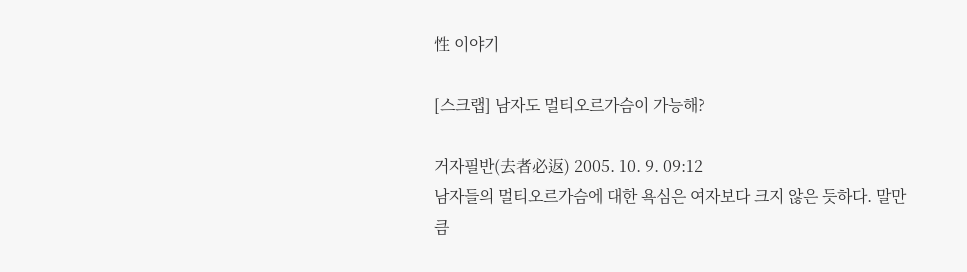性 이야기

[스크랩] 남자도 멀티오르가슴이 가능해?

거자필반(去者必返) 2005. 10. 9. 09:12
남자들의 멀티오르가슴에 대한 욕심은 여자보다 크지 않은 듯하다. 말만큼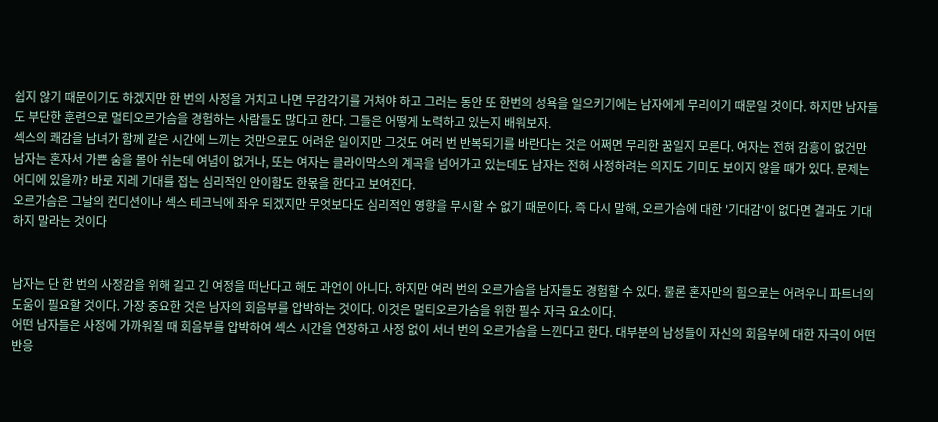쉽지 않기 때문이기도 하겠지만 한 번의 사정을 거치고 나면 무감각기를 거쳐야 하고 그러는 동안 또 한번의 성욕을 일으키기에는 남자에게 무리이기 때문일 것이다. 하지만 남자들도 부단한 훈련으로 멀티오르가슴을 경험하는 사람들도 많다고 한다. 그들은 어떻게 노력하고 있는지 배워보자.
섹스의 쾌감을 남녀가 함께 같은 시간에 느끼는 것만으로도 어려운 일이지만 그것도 여러 번 반복되기를 바란다는 것은 어쩌면 무리한 꿈일지 모른다. 여자는 전혀 감흥이 없건만 남자는 혼자서 가쁜 숨을 몰아 쉬는데 여념이 없거나, 또는 여자는 클라이막스의 계곡을 넘어가고 있는데도 남자는 전혀 사정하려는 의지도 기미도 보이지 않을 때가 있다. 문제는 어디에 있을까? 바로 지레 기대를 접는 심리적인 안이함도 한몫을 한다고 보여진다.
오르가슴은 그날의 컨디션이나 섹스 테크닉에 좌우 되겠지만 무엇보다도 심리적인 영향을 무시할 수 없기 때문이다. 즉 다시 말해, 오르가슴에 대한 '기대감'이 없다면 결과도 기대하지 말라는 것이다


남자는 단 한 번의 사정감을 위해 길고 긴 여정을 떠난다고 해도 과언이 아니다. 하지만 여러 번의 오르가슴을 남자들도 경험할 수 있다. 물론 혼자만의 힘으로는 어려우니 파트너의 도움이 필요할 것이다. 가장 중요한 것은 남자의 회음부를 압박하는 것이다. 이것은 멀티오르가슴을 위한 필수 자극 요소이다.
어떤 남자들은 사정에 가까워질 때 회음부를 압박하여 섹스 시간을 연장하고 사정 없이 서너 번의 오르가슴을 느낀다고 한다. 대부분의 남성들이 자신의 회음부에 대한 자극이 어떤 반응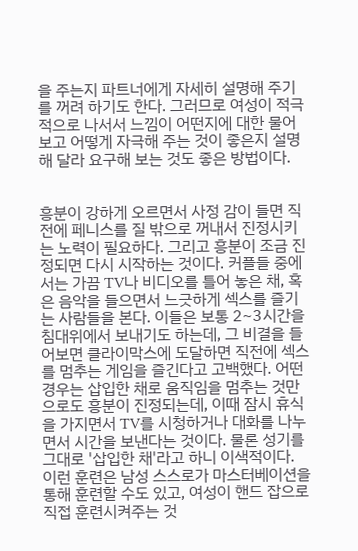을 주는지 파트너에게 자세히 설명해 주기를 꺼려 하기도 한다. 그러므로 여성이 적극적으로 나서서 느낌이 어떤지에 대한 물어보고 어떻게 자극해 주는 것이 좋은지 설명해 달라 요구해 보는 것도 좋은 방법이다.


흥분이 강하게 오르면서 사정 감이 들면 직전에 페니스를 질 밖으로 꺼내서 진정시키는 노력이 필요하다. 그리고 흥분이 조금 진정되면 다시 시작하는 것이다. 커플들 중에서는 가끔 TV나 비디오를 틀어 놓은 채, 혹은 음악을 들으면서 느긋하게 섹스를 즐기는 사람들을 본다. 이들은 보통 2~3시간을 침대위에서 보내기도 하는데, 그 비결을 들어보면 클라이막스에 도달하면 직전에 섹스를 멈추는 게임을 즐긴다고 고백했다. 어떤 경우는 삽입한 채로 움직임을 멈추는 것만으로도 흥분이 진정되는데, 이때 잠시 휴식을 가지면서 TV를 시청하거나 대화를 나누면서 시간을 보낸다는 것이다. 물론 성기를 그대로 '삽입한 채'라고 하니 이색적이다. 이런 훈련은 남성 스스로가 마스터베이션을 통해 훈련할 수도 있고, 여성이 핸드 잡으로 직접 훈련시켜주는 것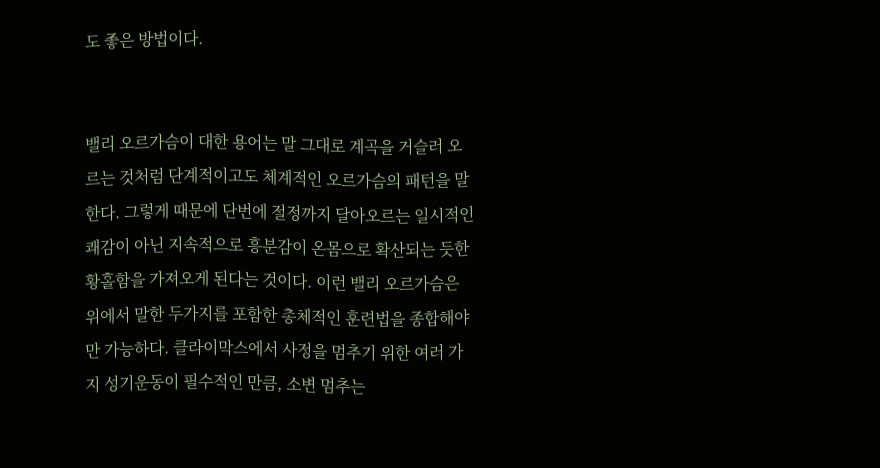도 좋은 방법이다.


밸리 오르가슴이 대한 용어는 말 그대로 계곡을 거슬러 오르는 것처럼 단계적이고도 체계적인 오르가슴의 패턴을 말한다. 그렇게 때문에 단번에 절정까지 달아오르는 일시적인 쾌감이 아닌 지속적으로 흥분감이 온몸으로 확산되는 듯한 황홀함을 가져오게 된다는 것이다. 이런 밸리 오르가슴은 위에서 말한 두가지를 포함한 총체적인 훈련법을 종합해야만 가능하다. 클라이막스에서 사정을 멈추기 위한 여러 가지 성기운동이 필수적인 만큼, 소변 멈추는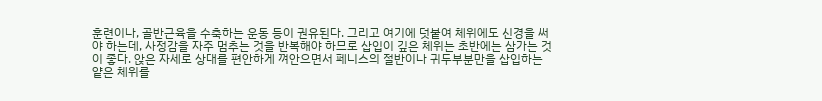훈련이나, 골반근육을 수축하는 운동 등이 권유된다. 그리고 여기에 덧붙여 체위에도 신경을 써야 하는데, 사정감을 자주 멈추는 것을 반복해야 하므로 삽입이 깊은 체위는 초반에는 삼가는 것이 좋다. 앉은 자세로 상대를 편안하게 껴안으면서 페니스의 절반이나 귀두부분만을 삽입하는 얕은 체위를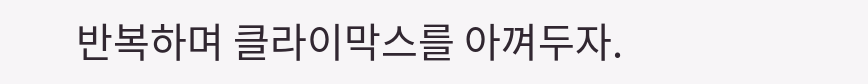반복하며 클라이막스를 아껴두자.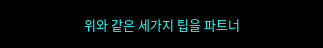위와 같은 세가지 팁을 파트너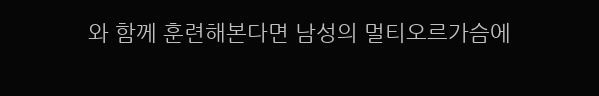와 함께 훈련해본다면 남성의 멀티오르가슴에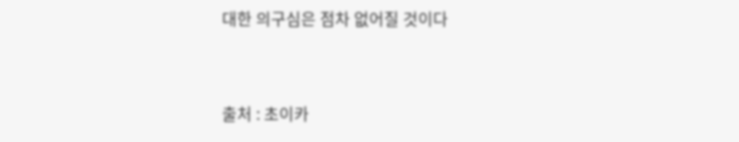대한 의구심은 점차 없어질 것이다



출처 : 초이카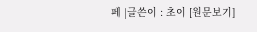페 |글쓴이 : 초이 [원문보기]